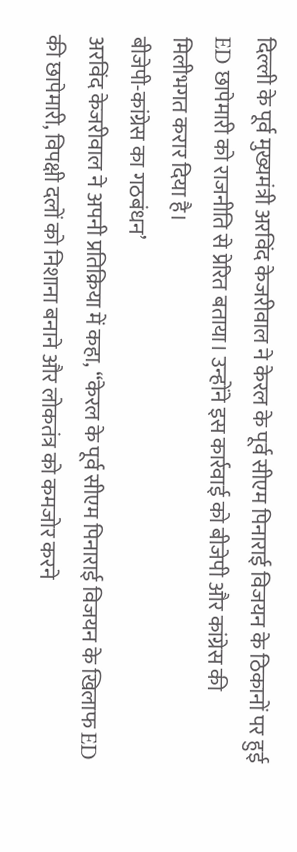दिल्ली के पूर्व मुख्यमंत्री अरविंद केजरीवाल ने केरल के पूर्व सीएम पिनाराई विजयन के ठिकानों पर हुई ED छापेमारी को राजनीति से प्रेरित बताया। उन्होंने इस कार्रवाई को बीजेपी और कांग्रेस की मिलीभगत करार दिया है।
बीजेपी-कांग्रेस का गठबंधन’
अरविंद केजरीवाल ने अपनी प्रतिक्रिया में कहा, “केरल के पूर्व सीएम पिनाराई विजयन के खिलाफ ED की छापेमारी, विपक्षी दलों को निशाना बनाने और लोकतंत्र को कमजोर करने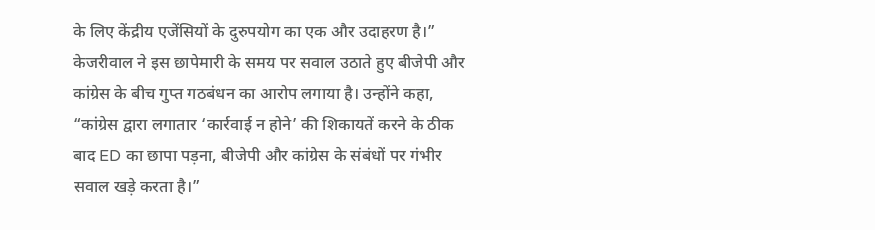के लिए केंद्रीय एजेंसियों के दुरुपयोग का एक और उदाहरण है।”
केजरीवाल ने इस छापेमारी के समय पर सवाल उठाते हुए बीजेपी और कांग्रेस के बीच गुप्त गठबंधन का आरोप लगाया है। उन्होंने कहा, “कांग्रेस द्वारा लगातार ‘कार्रवाई न होने’ की शिकायतें करने के ठीक बाद ED का छापा पड़ना, बीजेपी और कांग्रेस के संबंधों पर गंभीर सवाल खड़े करता है।”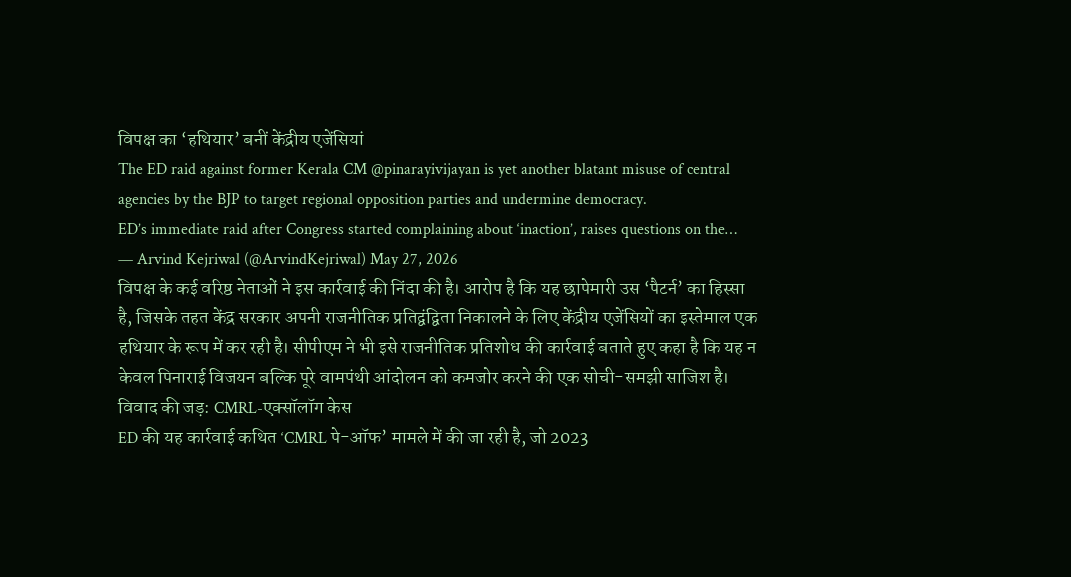विपक्ष का ‘हथियार’ बनीं केंद्रीय एजेंसियां
The ED raid against former Kerala CM @pinarayivijayan is yet another blatant misuse of central agencies by the BJP to target regional opposition parties and undermine democracy.
ED’s immediate raid after Congress started complaining about ‘inaction’, raises questions on the…
— Arvind Kejriwal (@ArvindKejriwal) May 27, 2026
विपक्ष के कई वरिष्ठ नेताओं ने इस कार्रवाई की निंदा की है। आरोप है कि यह छापेमारी उस ‘पैटर्न’ का हिस्सा है, जिसके तहत केंद्र सरकार अपनी राजनीतिक प्रतिद्वंद्विता निकालने के लिए केंद्रीय एजेंसियों का इस्तेमाल एक हथियार के रूप में कर रही है। सीपीएम ने भी इसे राजनीतिक प्रतिशोध की कार्रवाई बताते हुए कहा है कि यह न केवल पिनाराई विजयन बल्कि पूरे वामपंथी आंदोलन को कमजोर करने की एक सोची-समझी साजिश है।
विवाद की जड़: CMRL-एक्सॉलॉग केस
ED की यह कार्रवाई कथित ‘CMRL पे-ऑफ’ मामले में की जा रही है, जो 2023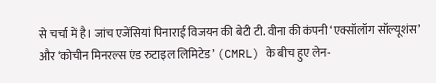से चर्चा में है। जांच एजेंसियां पिनाराई विजयन की बेटी टी. वीना की कंपनी ‘एक्सॉलॉग सॉल्यूशंस’ और ‘कोचीन मिनरल्स एंड रुटाइल लिमिटेड’ (CMRL) के बीच हुए लेन-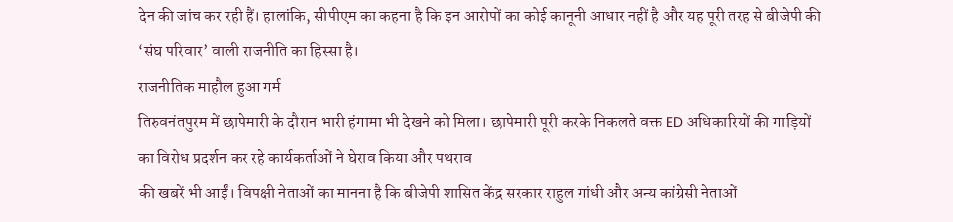देन की जांच कर रही हैं। हालांकि, सीपीएम का कहना है कि इन आरोपों का कोई कानूनी आधार नहीं है और यह पूरी तरह से बीजेपी की ‘संघ परिवार’ वाली राजनीति का हिस्सा है।
राजनीतिक माहौल हुआ गर्म
तिरुवनंतपुरम में छापेमारी के दौरान भारी हंगामा भी देखने को मिला। छापेमारी पूरी करके निकलते वक्त ED अधिकारियों की गाड़ियों का विरोध प्रदर्शन कर रहे कार्यकर्ताओं ने घेराव किया और पथराव
की खबरें भी आईं। विपक्षी नेताओं का मानना है कि बीजेपी शासित केंद्र सरकार राहुल गांधी और अन्य कांग्रेसी नेताओं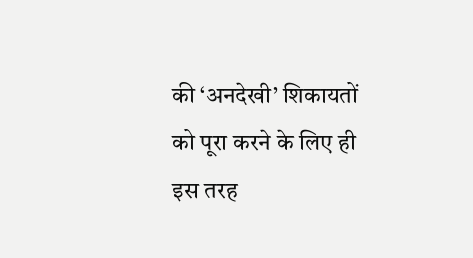की ‘अनदेखी’ शिकायतों को पूरा करने के लिए ही इस तरह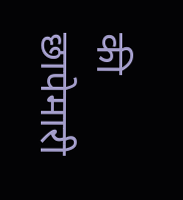की छापेमारी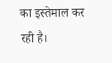का इस्तेमाल कर रही है।